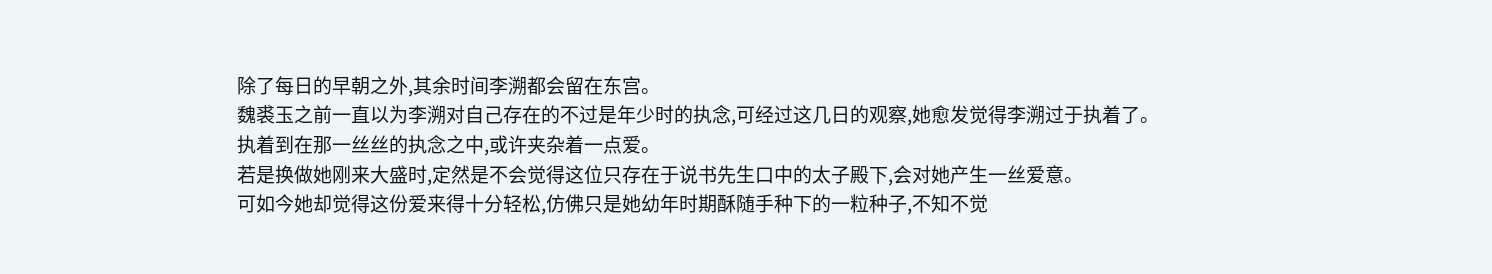除了每日的早朝之外,其余时间李溯都会留在东宫。
魏裘玉之前一直以为李溯对自己存在的不过是年少时的执念,可经过这几日的观察,她愈发觉得李溯过于执着了。
执着到在那一丝丝的执念之中,或许夹杂着一点爱。
若是换做她刚来大盛时,定然是不会觉得这位只存在于说书先生口中的太子殿下,会对她产生一丝爱意。
可如今她却觉得这份爱来得十分轻松,仿佛只是她幼年时期酥随手种下的一粒种子,不知不觉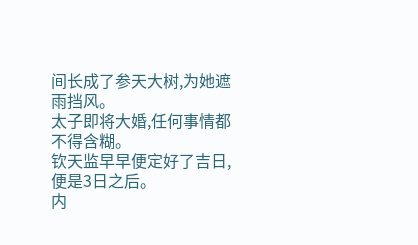间长成了参天大树,为她遮雨挡风。
太子即将大婚,任何事情都不得含糊。
钦天监早早便定好了吉日,便是3日之后。
内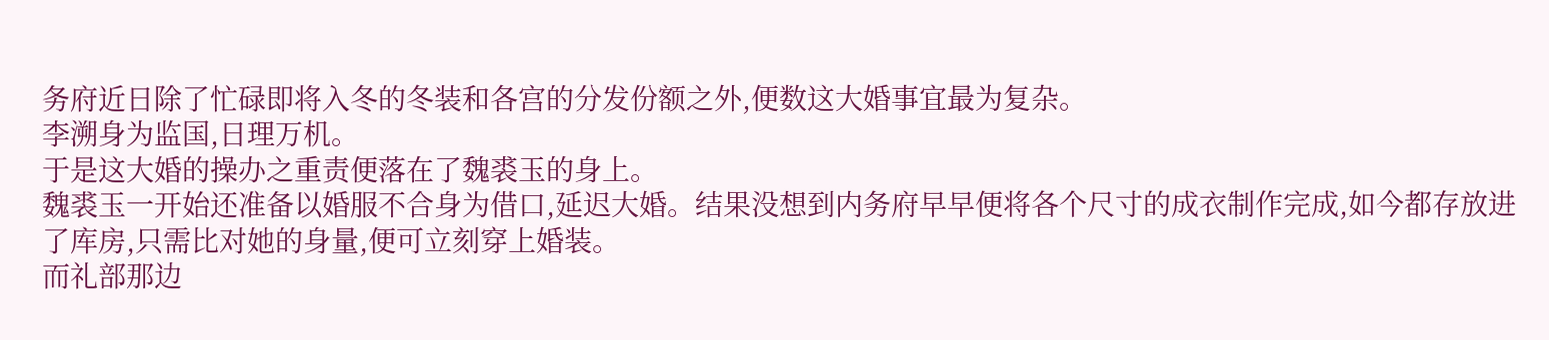务府近日除了忙碌即将入冬的冬装和各宫的分发份额之外,便数这大婚事宜最为复杂。
李溯身为监国,日理万机。
于是这大婚的操办之重责便落在了魏裘玉的身上。
魏裘玉一开始还准备以婚服不合身为借口,延迟大婚。结果没想到内务府早早便将各个尺寸的成衣制作完成,如今都存放进了库房,只需比对她的身量,便可立刻穿上婚装。
而礼部那边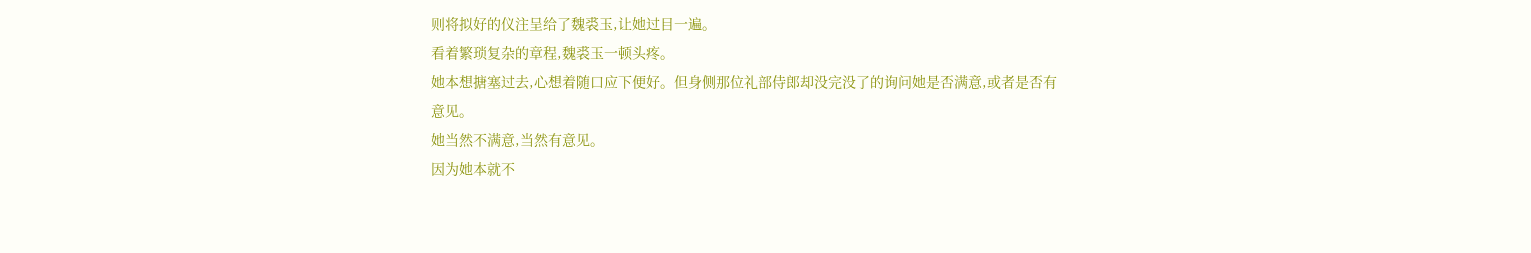则将拟好的仪注呈给了魏裘玉,让她过目一遍。
看着繁琐复杂的章程,魏裘玉一顿头疼。
她本想搪塞过去,心想着随口应下便好。但身侧那位礼部侍郎却没完没了的询问她是否满意,或者是否有意见。
她当然不满意,当然有意见。
因为她本就不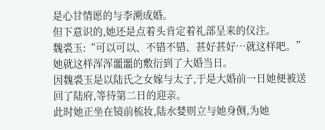是心甘情愿的与李溯成婚。
但下意识的,她还是点着头肯定着礼部呈来的仪注。
魏裘玉:“可以可以、不错不错、甚好甚好…就这样吧。”
她就这样浑浑噩噩的敷衍到了大婚当日。
因魏裘玉是以陆氏之女嫁与太子,于是大婚前一日她便被送回了陆府,等待第二日的迎亲。
此时她正坐在镜前梳妆,陆水婪则立与她身侧,为她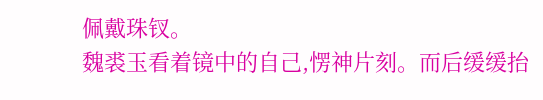佩戴珠钗。
魏裘玉看着镜中的自己,愣神片刻。而后缓缓抬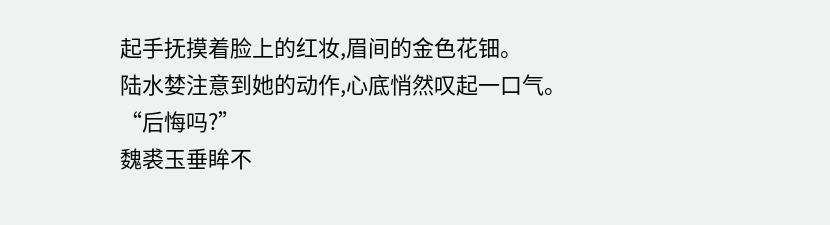起手抚摸着脸上的红妆,眉间的金色花钿。
陆水婪注意到她的动作,心底悄然叹起一口气。
“后悔吗?”
魏裘玉垂眸不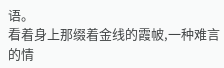语。
看着身上那缀着金线的霞帔,一种难言的情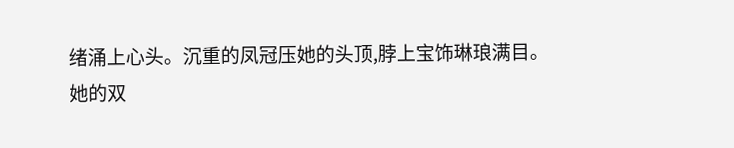绪涌上心头。沉重的凤冠压她的头顶,脖上宝饰琳琅满目。
她的双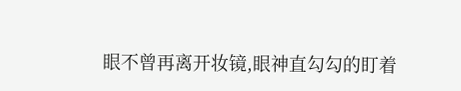眼不曾再离开妆镜,眼神直勾勾的盯着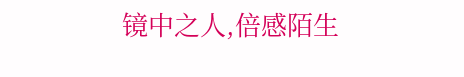镜中之人,倍感陌生